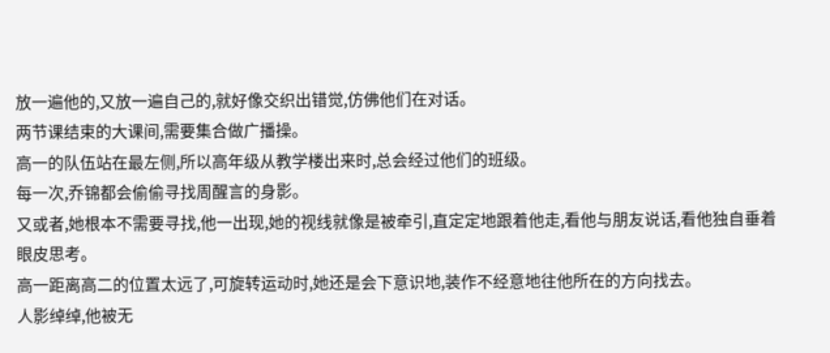放一遍他的,又放一遍自己的,就好像交织出错觉,仿佛他们在对话。
两节课结束的大课间,需要集合做广播操。
高一的队伍站在最左侧,所以高年级从教学楼出来时,总会经过他们的班级。
每一次,乔锦都会偷偷寻找周醒言的身影。
又或者,她根本不需要寻找,他一出现,她的视线就像是被牵引,直定定地跟着他走,看他与朋友说话,看他独自垂着眼皮思考。
高一距离高二的位置太远了,可旋转运动时,她还是会下意识地,装作不经意地往他所在的方向找去。
人影绰绰,他被无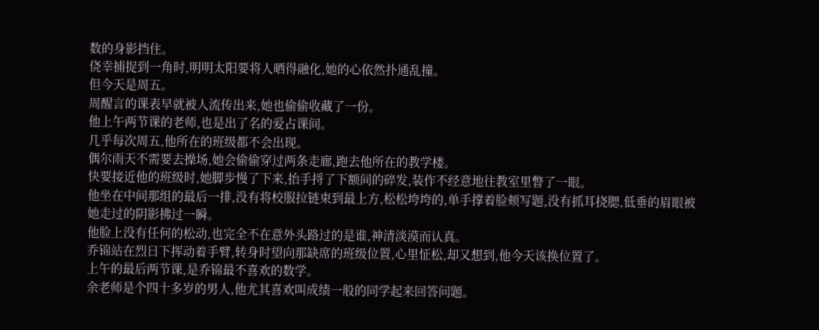数的身影挡住。
侥幸捕捉到一角时,明明太阳要将人晒得融化,她的心依然扑通乱撞。
但今天是周五。
周醒言的课表早就被人流传出来,她也偷偷收藏了一份。
他上午两节课的老师,也是出了名的爱占课间。
几乎每次周五,他所在的班级都不会出现。
偶尔雨天不需要去操场,她会偷偷穿过两条走廊,跑去他所在的教学楼。
快要接近他的班级时,她脚步慢了下来,抬手捋了下额间的碎发,装作不经意地往教室里瞥了一眼。
他坐在中间那组的最后一排,没有将校服拉链束到最上方,松松垮垮的,单手撑着脸颊写题,没有抓耳挠腮,低垂的眉眼被她走过的阴影拂过一瞬。
他脸上没有任何的松动,也完全不在意外头路过的是谁,神清淡漠而认真。
乔锦站在烈日下挥动着手臂,转身时望向那缺席的班级位置,心里怔松,却又想到,他今天该换位置了。
上午的最后两节课,是乔锦最不喜欢的数学。
余老师是个四十多岁的男人,他尤其喜欢叫成绩一般的同学起来回答问题。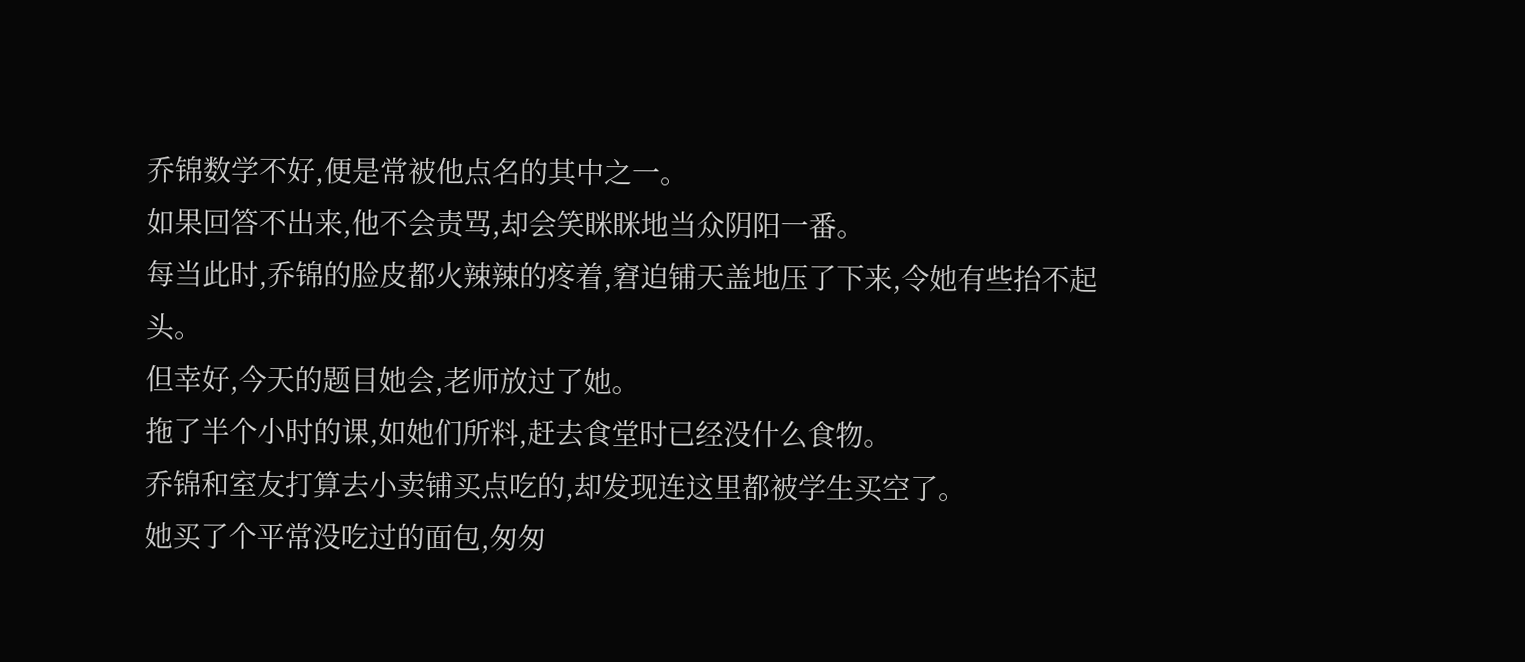乔锦数学不好,便是常被他点名的其中之一。
如果回答不出来,他不会责骂,却会笑眯眯地当众阴阳一番。
每当此时,乔锦的脸皮都火辣辣的疼着,窘迫铺天盖地压了下来,令她有些抬不起头。
但幸好,今天的题目她会,老师放过了她。
拖了半个小时的课,如她们所料,赶去食堂时已经没什么食物。
乔锦和室友打算去小卖铺买点吃的,却发现连这里都被学生买空了。
她买了个平常没吃过的面包,匆匆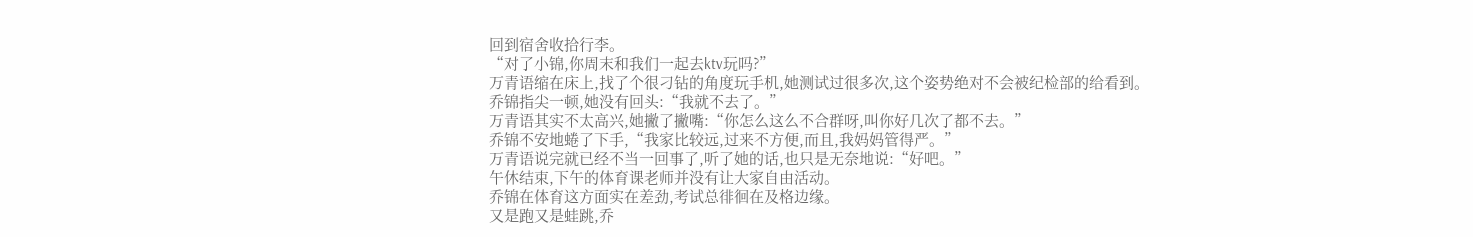回到宿舍收拾行李。
“对了小锦,你周末和我们一起去ktv玩吗?”
万青语缩在床上,找了个很刁钻的角度玩手机,她测试过很多次,这个姿势绝对不会被纪检部的给看到。
乔锦指尖一顿,她没有回头:“我就不去了。”
万青语其实不太高兴,她撇了撇嘴:“你怎么这么不合群呀,叫你好几次了都不去。”
乔锦不安地蜷了下手,“我家比较远,过来不方便,而且,我妈妈管得严。”
万青语说完就已经不当一回事了,听了她的话,也只是无奈地说:“好吧。”
午休结束,下午的体育课老师并没有让大家自由活动。
乔锦在体育这方面实在差劲,考试总徘徊在及格边缘。
又是跑又是蛙跳,乔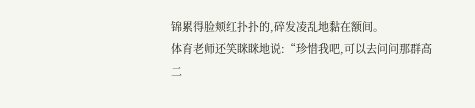锦累得脸颊红扑扑的,碎发凌乱地黏在额间。
体育老师还笑眯眯地说:“珍惜我吧,可以去问问那群高二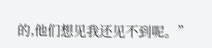的,他们想见我还见不到呢。”